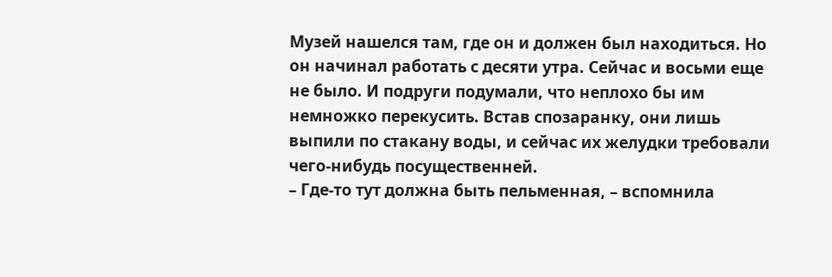Музей нашелся там, где он и должен был находиться. Но он начинал работать с десяти утра. Сейчас и восьми еще не было. И подруги подумали, что неплохо бы им немножко перекусить. Встав спозаранку, они лишь выпили по стакану воды, и сейчас их желудки требовали чего-нибудь посущественней.
– Где-то тут должна быть пельменная, – вспомнила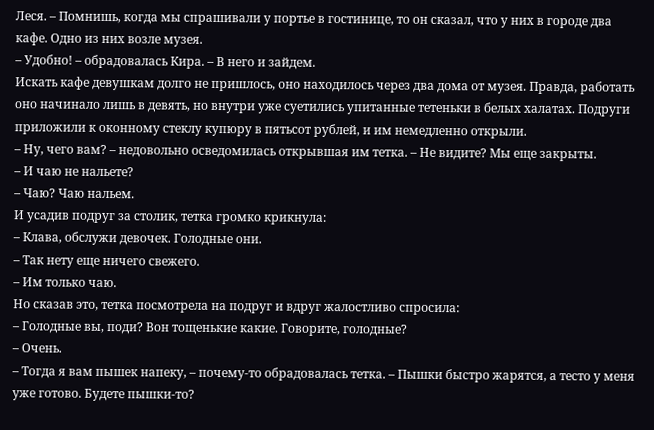Леся. – Помнишь, когда мы спрашивали у портье в гостинице, то он сказал, что у них в городе два кафе. Одно из них возле музея.
– Удобно! – обрадовалась Кира. – В него и зайдем.
Искать кафе девушкам долго не пришлось, оно находилось через два дома от музея. Правда, работать оно начинало лишь в девять, но внутри уже суетились упитанные тетеньки в белых халатах. Подруги приложили к оконному стеклу купюру в пятьсот рублей, и им немедленно открыли.
– Ну, чего вам? – недовольно осведомилась открывшая им тетка. – Не видите? Мы еще закрыты.
– И чаю не нальете?
– Чаю? Чаю нальем.
И усадив подруг за столик, тетка громко крикнула:
– Клава, обслужи девочек. Голодные они.
– Так нету еще ничего свежего.
– Им только чаю.
Но сказав это, тетка посмотрела на подруг и вдруг жалостливо спросила:
– Голодные вы, поди? Вон тощенькие какие. Говорите, голодные?
– Очень.
– Тогда я вам пышек напеку, – почему-то обрадовалась тетка. – Пышки быстро жарятся, а тесто у меня уже готово. Будете пышки-то?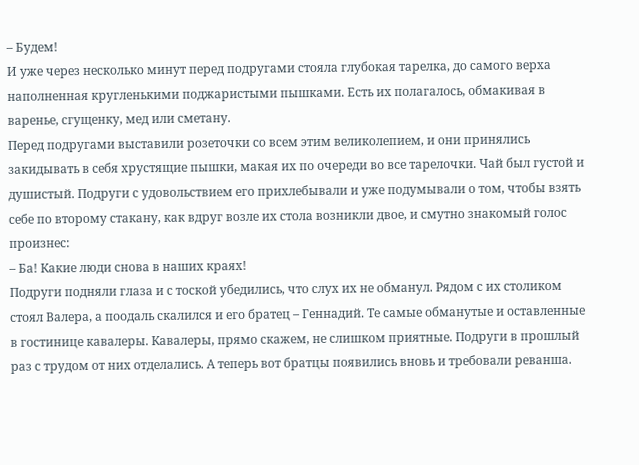– Будем!
И уже через несколько минут перед подругами стояла глубокая тарелка, до самого верха наполненная кругленькими поджаристыми пышками. Есть их полагалось, обмакивая в варенье, сгущенку, мед или сметану.
Перед подругами выставили розеточки со всем этим великолепием, и они принялись закидывать в себя хрустящие пышки, макая их по очереди во все тарелочки. Чай был густой и душистый. Подруги с удовольствием его прихлебывали и уже подумывали о том, чтобы взять себе по второму стакану, как вдруг возле их стола возникли двое, и смутно знакомый голос произнес:
– Ба! Какие люди снова в наших краях!
Подруги подняли глаза и с тоской убедились, что слух их не обманул. Рядом с их столиком стоял Валера, а поодаль скалился и его братец – Геннадий. Те самые обманутые и оставленные в гостинице кавалеры. Кавалеры, прямо скажем, не слишком приятные. Подруги в прошлый раз с трудом от них отделались. А теперь вот братцы появились вновь и требовали реванша.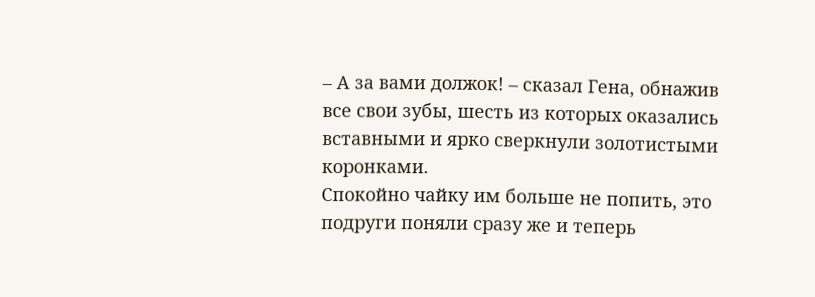– А за вами должок! – сказал Гена, обнажив все свои зубы, шесть из которых оказались вставными и ярко сверкнули золотистыми коронками.
Спокойно чайку им больше не попить, это подруги поняли сразу же и теперь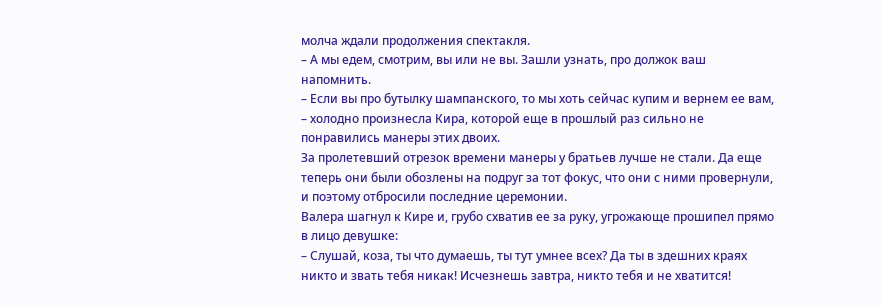молча ждали продолжения спектакля.
– А мы едем, смотрим, вы или не вы. Зашли узнать, про должок ваш напомнить.
– Если вы про бутылку шампанского, то мы хоть сейчас купим и вернем ее вам, – холодно произнесла Кира, которой еще в прошлый раз сильно не понравились манеры этих двоих.
За пролетевший отрезок времени манеры у братьев лучше не стали. Да еще теперь они были обозлены на подруг за тот фокус, что они с ними провернули, и поэтому отбросили последние церемонии.
Валера шагнул к Кире и, грубо схватив ее за руку, угрожающе прошипел прямо в лицо девушке:
– Слушай, коза, ты что думаешь, ты тут умнее всех? Да ты в здешних краях никто и звать тебя никак! Исчезнешь завтра, никто тебя и не хватится!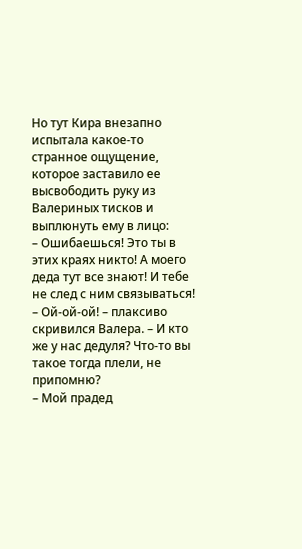Но тут Кира внезапно испытала какое-то странное ощущение, которое заставило ее высвободить руку из Валериных тисков и выплюнуть ему в лицо:
– Ошибаешься! Это ты в этих краях никто! А моего деда тут все знают! И тебе не след с ним связываться!
– Ой-ой-ой! – плаксиво скривился Валера. – И кто же у нас дедуля? Что-то вы такое тогда плели, не припомню?
– Мой прадед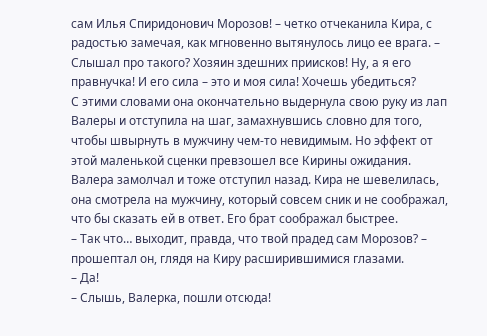сам Илья Спиридонович Морозов! – четко отчеканила Кира, с радостью замечая, как мгновенно вытянулось лицо ее врага. – Слышал про такого? Хозяин здешних приисков! Ну, а я его правнучка! И его сила – это и моя сила! Хочешь убедиться?
С этими словами она окончательно выдернула свою руку из лап Валеры и отступила на шаг, замахнувшись словно для того, чтобы швырнуть в мужчину чем-то невидимым. Но эффект от этой маленькой сценки превзошел все Кирины ожидания. Валера замолчал и тоже отступил назад. Кира не шевелилась, она смотрела на мужчину, который совсем сник и не соображал, что бы сказать ей в ответ. Его брат соображал быстрее.
– Так что… выходит, правда, что твой прадед сам Морозов? – прошептал он, глядя на Киру расширившимися глазами.
– Да!
– Слышь, Валерка, пошли отсюда!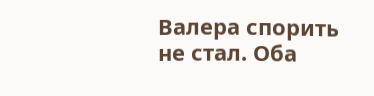Валера спорить не стал. Оба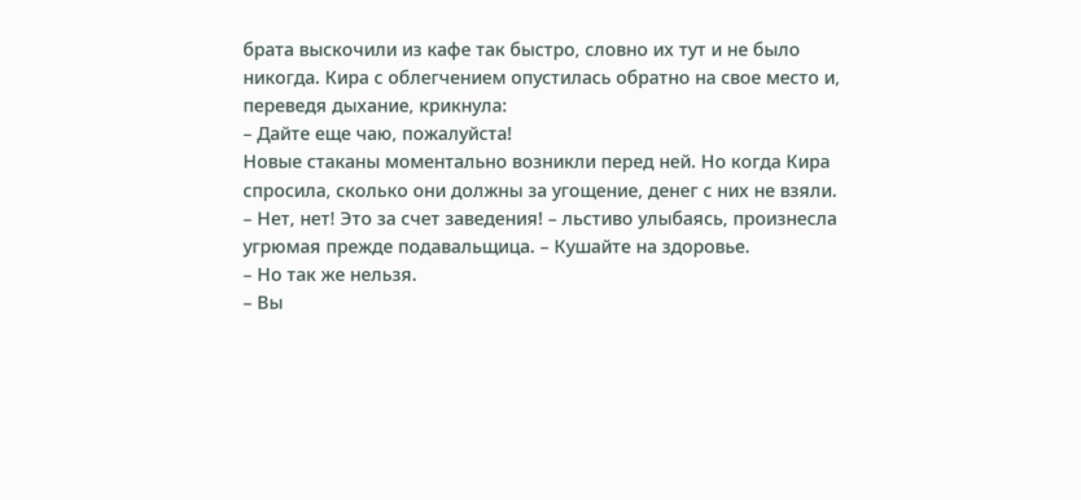брата выскочили из кафе так быстро, словно их тут и не было никогда. Кира с облегчением опустилась обратно на свое место и, переведя дыхание, крикнула:
– Дайте еще чаю, пожалуйста!
Новые стаканы моментально возникли перед ней. Но когда Кира спросила, сколько они должны за угощение, денег с них не взяли.
– Нет, нет! Это за счет заведения! – льстиво улыбаясь, произнесла угрюмая прежде подавальщица. – Кушайте на здоровье.
– Но так же нельзя.
– Вы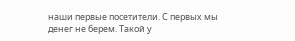наши первые посетители. С первых мы денег не берем. Такой у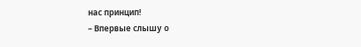нас принцип!
– Впервые слышу о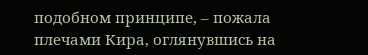подобном принципе, – пожала плечами Кира, оглянувшись на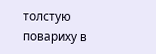толстую повариху в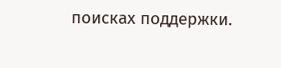поисках поддержки.